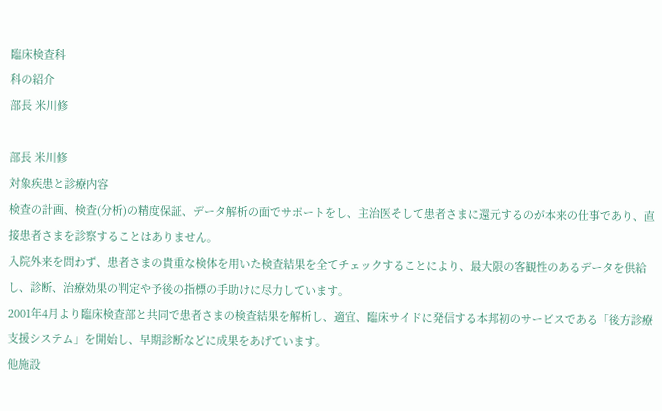臨床検査科
科の紹介
部長 米川修

部長 米川修
対象疾患と診療内容
検査の計画、検査(分析)の精度保証、データ解析の面でサポートをし、主治医そして患者さまに還元するのが本来の仕事であり、直接患者さまを診察することはありません。
入院外来を問わず、患者さまの貴重な検体を用いた検査結果を全てチェックすることにより、最大限の客観性のあるデータを供給し、診断、治療効果の判定や予後の指標の手助けに尽力しています。
2001年4月より臨床検査部と共同で患者さまの検査結果を解析し、適宜、臨床サイドに発信する本邦初のサービスである「後方診療支援システム」を開始し、早期診断などに成果をあげています。
他施設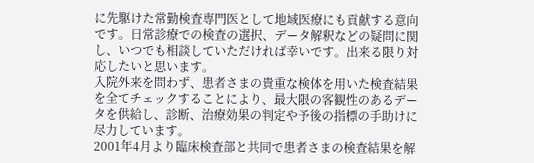に先駆けた常勤検査専門医として地域医療にも貢献する意向です。日常診療での検査の選択、データ解釈などの疑問に関し、いつでも相談していただければ幸いです。出来る限り対応したいと思います。
入院外来を問わず、患者さまの貴重な検体を用いた検査結果を全てチェックすることにより、最大限の客観性のあるデータを供給し、診断、治療効果の判定や予後の指標の手助けに尽力しています。
2001年4月より臨床検査部と共同で患者さまの検査結果を解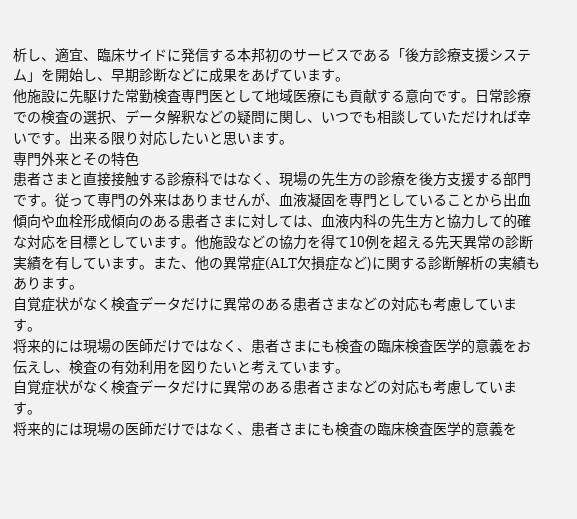析し、適宜、臨床サイドに発信する本邦初のサービスである「後方診療支援システム」を開始し、早期診断などに成果をあげています。
他施設に先駆けた常勤検査専門医として地域医療にも貢献する意向です。日常診療での検査の選択、データ解釈などの疑問に関し、いつでも相談していただければ幸いです。出来る限り対応したいと思います。
専門外来とその特色
患者さまと直接接触する診療科ではなく、現場の先生方の診療を後方支援する部門です。従って専門の外来はありませんが、血液凝固を専門としていることから出血傾向や血栓形成傾向のある患者さまに対しては、血液内科の先生方と協力して的確な対応を目標としています。他施設などの協力を得て10例を超える先天異常の診断実績を有しています。また、他の異常症(ALT欠損症など)に関する診断解析の実績もあります。
自覚症状がなく検査データだけに異常のある患者さまなどの対応も考慮しています。
将来的には現場の医師だけではなく、患者さまにも検査の臨床検査医学的意義をお伝えし、検査の有効利用を図りたいと考えています。
自覚症状がなく検査データだけに異常のある患者さまなどの対応も考慮しています。
将来的には現場の医師だけではなく、患者さまにも検査の臨床検査医学的意義を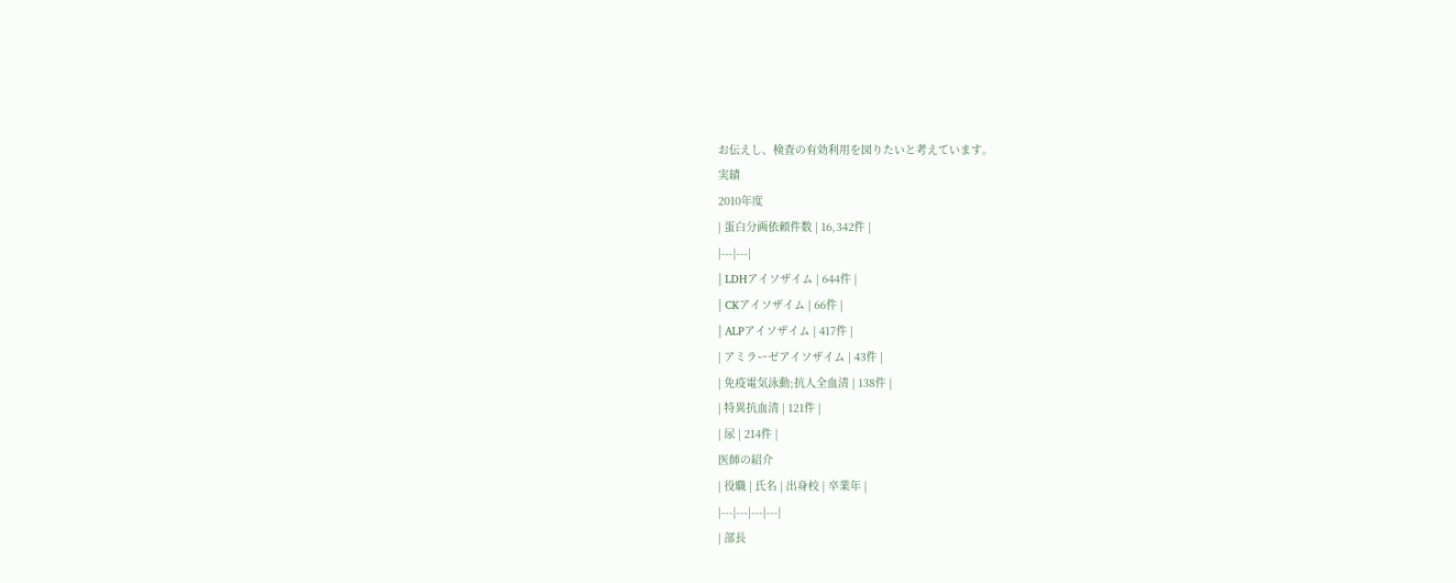お伝えし、検査の有効利用を図りたいと考えています。
実績
2010年度
| 蛋白分画依頼件数 | 16,342件 |
|---|---|
| LDHアイソザイム | 644件 |
| CKアイソザイム | 66件 |
| ALPアイソザイム | 417件 |
| アミラーゼアイソザイム | 43件 |
| 免疫電気泳動;抗人全血清 | 138件 |
| 特異抗血清 | 121件 |
| 尿 | 214件 |
医師の紹介
| 役職 | 氏名 | 出身校 | 卒業年 |
|---|---|---|---|
| 部長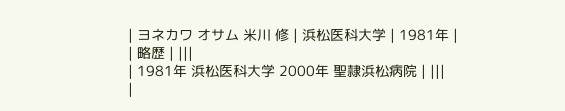| ヨネカワ オサム 米川 修 | 浜松医科大学 | 1981年 |
| 略歴 | |||
| 1981年 浜松医科大学 2000年 聖隷浜松病院 | |||
|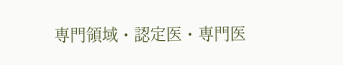専門領域・認定医・専門医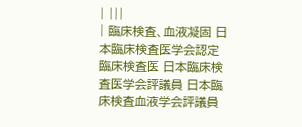| |||
| 臨床検査、血液凝固 日本臨床検査医学会認定臨床検査医 日本臨床検査医学会評議員 日本臨床検査血液学会評議員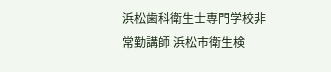浜松歯科衛生士専門学校非常勤講師 浜松市衛生検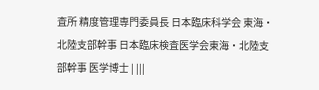査所 精度管理専門委員長 日本臨床科学会 東海・北陸支部幹事 日本臨床検査医学会東海・北陸支部幹事 医学博士 | |||